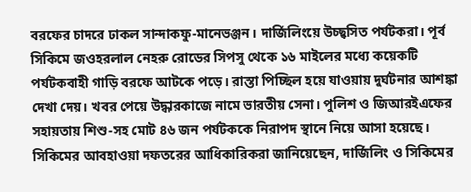বরফের চাদরে ঢাকল সান্দাকফু-মানেভঞ্জন। দার্জিলিংয়ে উচ্ছ্বসিত পর্যটকরা। পূর্ব সিকিমে জওহরলাল নেহরু রোডের সিপসু থেকে ১৬ মাইলের মধ্যে কয়েকটি পর্যটকবাহী গাড়ি বরফে আটকে পড়ে। রাস্তা পিচ্ছিল হয়ে যাওয়ায় দুর্ঘটনার আশঙ্কা দেখা দেয়। খবর পেয়ে উদ্ধারকাজে নামে ভারতীয় সেনা। পুলিশ ও জিআরইএফের সহায়তায় শিশু-সহ মোট ৪৬ জন পর্যটককে নিরাপদ স্থানে নিয়ে আসা হয়েছে। সিকিমের আবহাওয়া দফতরের আধিকারিকরা জানিয়েছেন, দার্জিলিং ও সিকিমের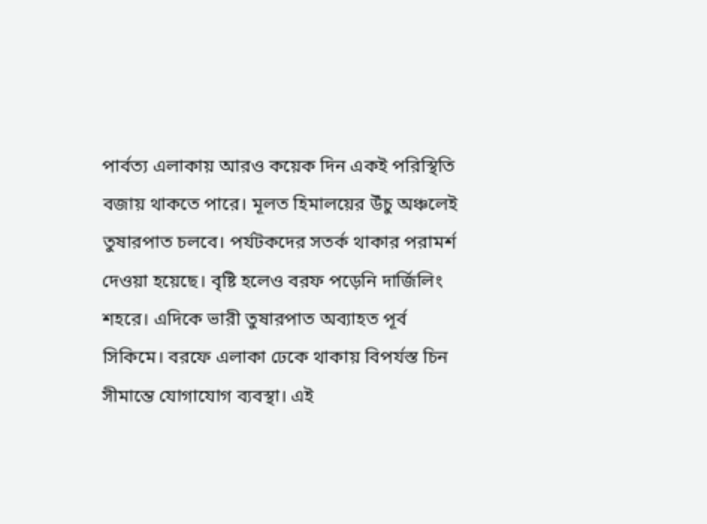পার্বত্য এলাকায় আরও কয়েক দিন একই পরিস্থিতি বজায় থাকতে পারে। মূলত হিমালয়ের উঁচু অঞ্চলেই তুষারপাত চলবে। পর্যটকদের সতর্ক থাকার পরামর্শ দেওয়া হয়েছে। বৃষ্টি হলেও বরফ পড়েনি দার্জিলিং শহরে। এদিকে ভারী তুষারপাত অব্যাহত পূর্ব সিকিমে। বরফে এলাকা ঢেকে থাকায় বিপর্যস্ত চিন সীমান্তে যোগাযোগ ব্যবস্থা। এই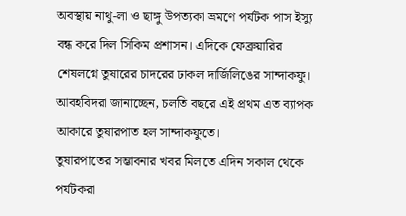অবস্থায় নাথু-লা ও ছাঙ্গু উপত্যকা ভ্রমণে পর্যটক পাস ইস্যু বন্ধ করে দিল সিকিম প্রশাসন। এদিকে ফেব্রুয়ারির শেষলগ্নে তুষারের চাদরের ঢাকল দার্জিলিঙের সান্দাকফু। আবহবিদরা জানাচ্ছেন, চলতি বছরে এই প্রথম এত ব্যাপক আকারে তুষারপাত হল সান্দাকফুতে।
তুষারপাতের সম্ভাবনার খবর মিলতে এদিন সকাল থেকে পর্যটকরা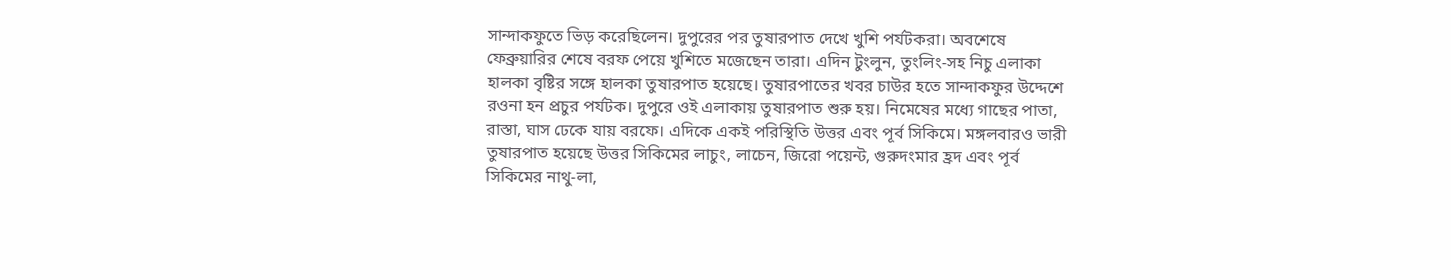সান্দাকফুতে ভিড় করেছিলেন। দুপুরের পর তুষারপাত দেখে খুশি পর্যটকরা। অবশেষে ফেব্রুয়ারির শেষে বরফ পেয়ে খুশিতে মজেছেন তারা। এদিন টুংলুন, তুংলিং-সহ নিচু এলাকা হালকা বৃষ্টির সঙ্গে হালকা তুষারপাত হয়েছে। তুষারপাতের খবর চাউর হতে সান্দাকফুর উদ্দেশে রওনা হন প্রচুর পর্যটক। দুপুরে ওই এলাকায় তুষারপাত শুরু হয়। নিমেষের মধ্যে গাছের পাতা, রাস্তা, ঘাস ঢেকে যায় বরফে। এদিকে একই পরিস্থিতি উত্তর এবং পূর্ব সিকিমে। মঙ্গলবারও ভারী তুষারপাত হয়েছে উত্তর সিকিমের লাচুং, লাচেন, জিরো পয়েন্ট, গুরুদংমার হ্রদ এবং পূর্ব সিকিমের নাথু-লা,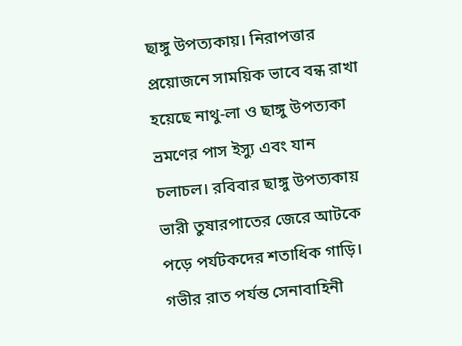ছাঙ্গু উপত্যকায়। নিরাপত্তার প্রয়োজনে সাময়িক ভাবে বন্ধ রাখা হয়েছে নাথু-লা ও ছাঙ্গু উপত্যকা ভ্রমণের পাস ইস্যু এবং যান চলাচল। রবিবার ছাঙ্গু উপত্যকায় ভারী তুষারপাতের জেরে আটকে পড়ে পর্যটকদের শতাধিক গাড়ি। গভীর রাত পর্যন্ত সেনাবাহিনী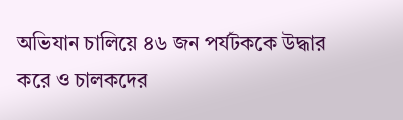অভিযান চালিয়ে ৪৬ জন পর্যটককে উদ্ধার করে ও চালকদের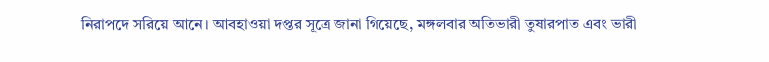নিরাপদে সরিয়ে আনে। আবহাওয়া দপ্তর সূত্রে জানা গিয়েছে, মঙ্গলবার অতিভারী তুষারপাত এবং ভারী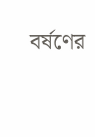বর্ষণের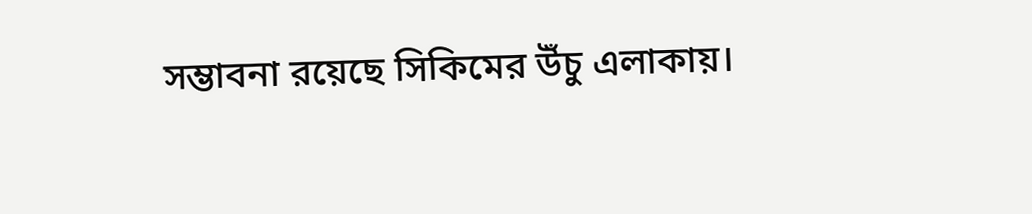সম্ভাবনা রয়েছে সিকিমের উঁচু এলাকায়।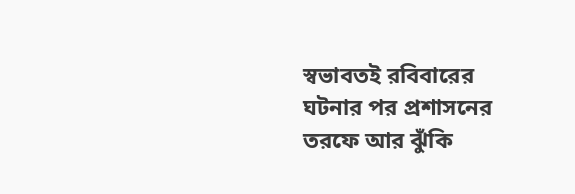স্বভাবতই রবিবারের ঘটনার পর প্রশাসনের তরফে আর ঝুঁকি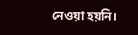নেওয়া হয়নি।